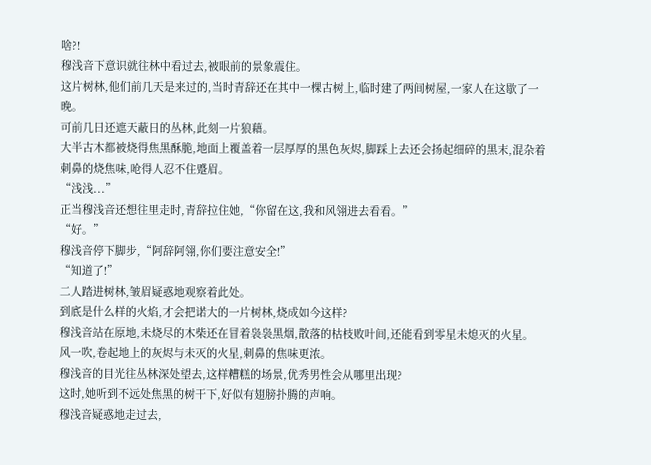啥?!
穆浅音下意识就往林中看过去,被眼前的景象震住。
这片树林,他们前几天是来过的,当时青辞还在其中一棵古树上,临时建了两间树屋,一家人在这歇了一晚。
可前几日还遮天蔽日的丛林,此刻一片狼藉。
大半古木都被烧得焦黑酥脆,地面上覆盖着一层厚厚的黑色灰烬,脚踩上去还会扬起细碎的黑末,混杂着刺鼻的烧焦味,呛得人忍不住蹙眉。
“浅浅...”
正当穆浅音还想往里走时,青辞拉住她,“你留在这,我和风翎进去看看。”
“好。”
穆浅音停下脚步,“阿辞阿翎,你们要注意安全!”
“知道了!”
二人踏进树林,皱眉疑惑地观察着此处。
到底是什么样的火焰,才会把诺大的一片树林,烧成如今这样?
穆浅音站在原地,未烧尽的木柴还在冒着袅袅黑烟,散落的枯枝败叶间,还能看到零星未熄灭的火星。
风一吹,卷起地上的灰烬与未灭的火星,刺鼻的焦味更浓。
穆浅音的目光往丛林深处望去,这样糟糕的场景,优秀男性会从哪里出现?
这时,她听到不远处焦黑的树干下,好似有翅膀扑腾的声响。
穆浅音疑惑地走过去,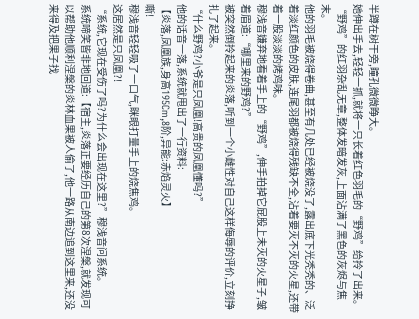半蹲在树干旁,瞳孔微微睁大。
她伸出手去,轻轻一抓,就将一只长着红色羽毛的“野鸡”给拎了出来。
“野鸡”的红羽杂乱无章,整体发暗发灰,上面沾满了黑色的灰烬与焦末。
他的羽毛被烧得卷曲,甚至有几处已经被烧没了,露出底下光秃秃的、泛着淡红颜色的皮肤,连尾羽都被烧得残缺不全,沾着要灭不灭的火星,还带着一股淡淡的烤鸡味。
穆浅音嫌弃地看着手上的“野鸡”,伸手拍掉它屁股上未灭的火星子,皱着眉道:“哪里来的野鸡?”
被突然倒拎起来的炎落,听到一个小雌性对自己这样侮辱的评价,立刻挣扎了起来。
“什么野鸡?小爷是只凤凰!高贵的凤凰懂吗?”
他的话音一落,系统就甩出了一行资料:
【炎落,凤凰族,身高195Cm,8阶,异能:赤焰灵火】
嘶!
穆浅音轻轻吸了一口气,眯眼打量手上的烧焦鸡。
这居然是只凤凰?!
“系统,它现在受伤了吗?为什么会出现在这里?”穆浅音问系统。
系统啼笑皆非地回道:【宿主,炎落正要经历自己的第8次涅槃,就发现可以帮助他顺利涅槃的炎林血果被人偷了,他一路从南边追到这里来,还没来得及把果子找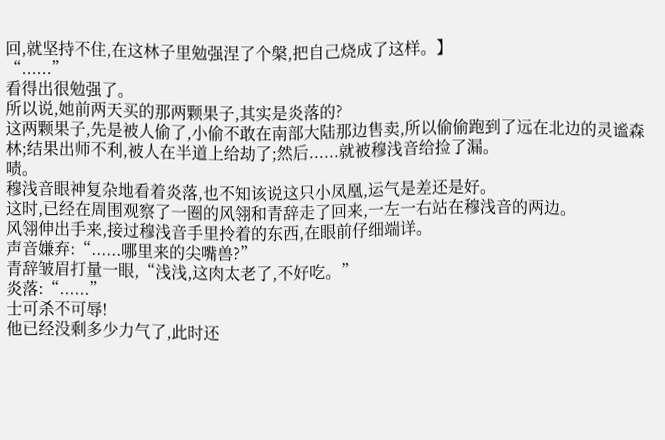回,就坚持不住,在这林子里勉强涅了个槃,把自己烧成了这样。】
“......”
看得出很勉强了。
所以说,她前两天买的那两颗果子,其实是炎落的?
这两颗果子,先是被人偷了,小偷不敢在南部大陆那边售卖,所以偷偷跑到了远在北边的灵谧森林;结果出师不利,被人在半道上给劫了;然后......就被穆浅音给捡了漏。
啧。
穆浅音眼神复杂地看着炎落,也不知该说这只小凤凰,运气是差还是好。
这时,已经在周围观察了一圈的风翎和青辞走了回来,一左一右站在穆浅音的两边。
风翎伸出手来,接过穆浅音手里拎着的东西,在眼前仔细端详。
声音嫌弃:“......哪里来的尖嘴兽?”
青辞皱眉打量一眼,“浅浅,这肉太老了,不好吃。”
炎落:“......”
士可杀不可辱!
他已经没剩多少力气了,此时还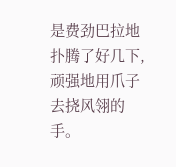是费劲巴拉地扑腾了好几下,顽强地用爪子去挠风翎的手。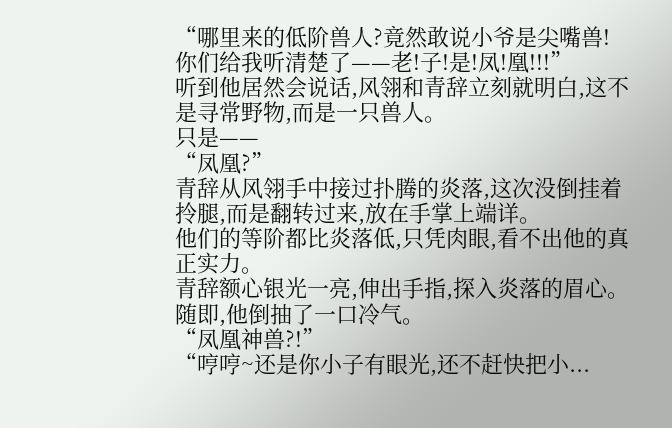“哪里来的低阶兽人?竟然敢说小爷是尖嘴兽!你们给我听清楚了——老!子!是!凤!凰!!!”
听到他居然会说话,风翎和青辞立刻就明白,这不是寻常野物,而是一只兽人。
只是——
“凤凰?”
青辞从风翎手中接过扑腾的炎落,这次没倒挂着拎腿,而是翻转过来,放在手掌上端详。
他们的等阶都比炎落低,只凭肉眼,看不出他的真正实力。
青辞额心银光一亮,伸出手指,探入炎落的眉心。
随即,他倒抽了一口冷气。
“凤凰神兽?!”
“哼哼~还是你小子有眼光,还不赶快把小...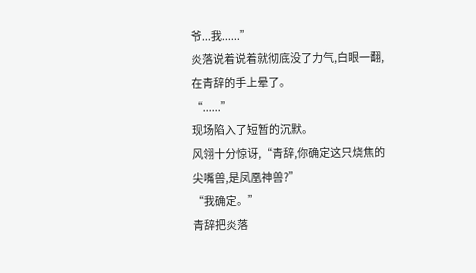爷...我......”
炎落说着说着就彻底没了力气,白眼一翻,在青辞的手上晕了。
“......”
现场陷入了短暂的沉默。
风翎十分惊讶,“青辞,你确定这只烧焦的尖嘴兽,是凤凰神兽?”
“我确定。”
青辞把炎落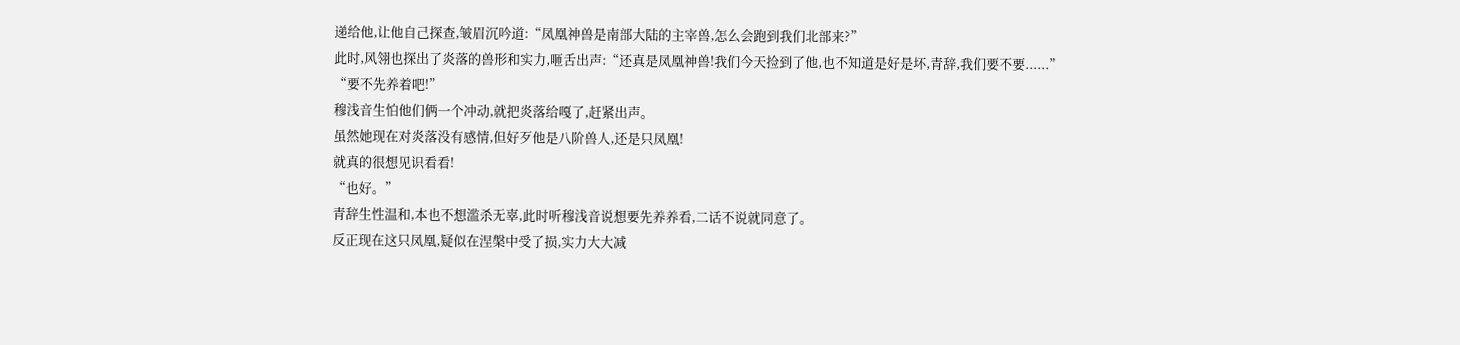递给他,让他自己探查,皱眉沉吟道:“凤凰神兽是南部大陆的主宰兽,怎么会跑到我们北部来?”
此时,风翎也探出了炎落的兽形和实力,咂舌出声:“还真是凤凰神兽!我们今天捡到了他,也不知道是好是坏,青辞,我们要不要......”
“要不先养着吧!”
穆浅音生怕他们俩一个冲动,就把炎落给嘎了,赶紧出声。
虽然她现在对炎落没有感情,但好歹他是八阶兽人,还是只凤凰!
就真的很想见识看看!
“也好。”
青辞生性温和,本也不想滥杀无辜,此时听穆浅音说想要先养养看,二话不说就同意了。
反正现在这只凤凰,疑似在涅槃中受了损,实力大大减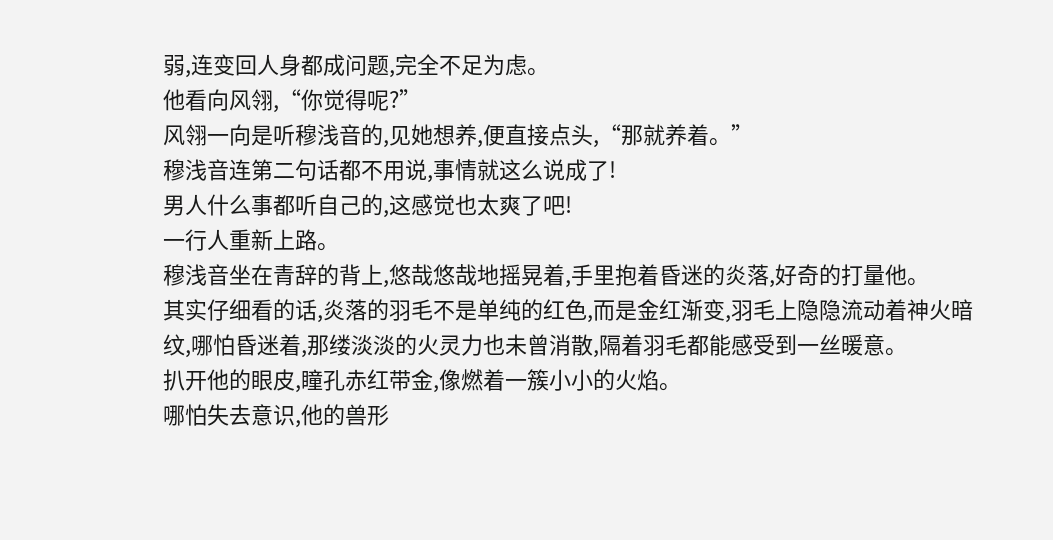弱,连变回人身都成问题,完全不足为虑。
他看向风翎,“你觉得呢?”
风翎一向是听穆浅音的,见她想养,便直接点头,“那就养着。”
穆浅音连第二句话都不用说,事情就这么说成了!
男人什么事都听自己的,这感觉也太爽了吧!
一行人重新上路。
穆浅音坐在青辞的背上,悠哉悠哉地摇晃着,手里抱着昏迷的炎落,好奇的打量他。
其实仔细看的话,炎落的羽毛不是单纯的红色,而是金红渐变,羽毛上隐隐流动着神火暗纹,哪怕昏迷着,那缕淡淡的火灵力也未曾消散,隔着羽毛都能感受到一丝暖意。
扒开他的眼皮,瞳孔赤红带金,像燃着一簇小小的火焰。
哪怕失去意识,他的兽形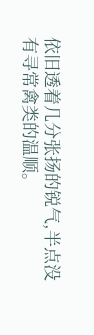依旧透着几分张扬的锐气,半点没有寻常禽类的温顺。